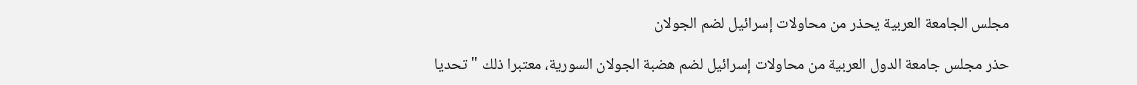مجلس الجامعة العربية يحذر من محاولات إسرائيل لضم الجولان

حذر مجلس جامعة الدول العربية من محاولات إسرائيل لضم هضبة الجولان السورية، معتبرا ذلك "تحديا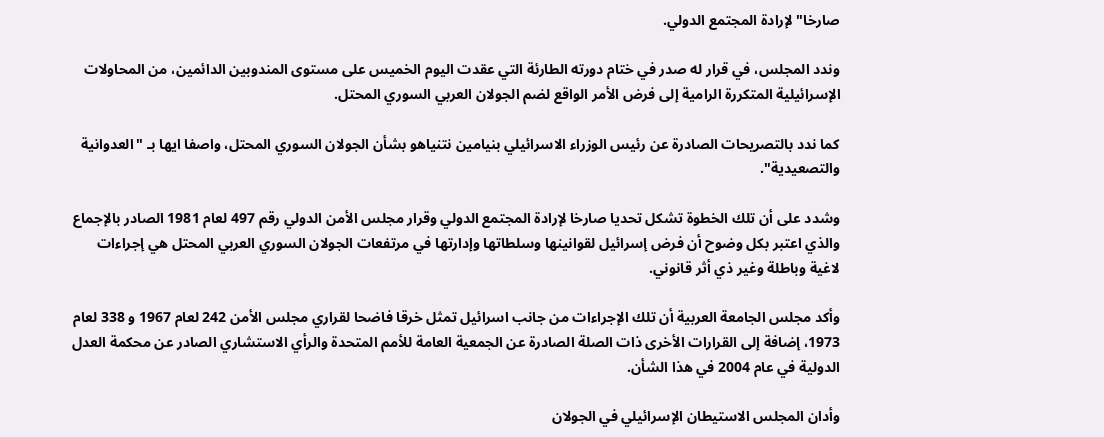صارخا" لإرادة المجتمع الدولي.

وندد المجلس، في قرار له صدر في ختام دورته الطارئة التي عقدت اليوم الخميس على مستوى المندوبين الدائمين، من المحاولات الإسرائيلية المتكررة الرامية إلى فرض الأمر الواقع لضم الجولان العربي السوري المحتل.

كما ندد بالتصريحات الصادرة عن رئيس الوزراء الاسرائيلي بنيامين نتنياهو بشأن الجولان السوري المحتل، واصفا ايها بـ "العدوانية والتصعيدية".

وشدد على أن تلك الخطوة تشكل تحديا صارخا لإرادة المجتمع الدولي وقرار مجلس الأمن الدولي رقم 497 لعام 1981 الصادر بالإجماع والذي اعتبر بكل وضوح أن فرض إسرائيل لقوانينها وسلطاتها وإدارتها في مرتفعات الجولان السوري العربي المحتل هي إجراءات لاغية وباطلة وغير ذي أثر قانوني.

وأكد مجلس الجامعة العربية أن تلك الإجراءات من جانب اسرائيل تمثل خرقا فاضحا لقراري مجلس الأمن 242 لعام 1967 و 338 لعام 1973، إضافة إلى القرارات الأخرى ذات الصلة الصادرة عن الجمعية العامة للأمم المتحدة والرأي الاستشاري الصادر عن محكمة العدل الدولية في عام 2004 في هذا الشأن.

وأدان المجلس الاستيطان الإسرائيلي في الجولان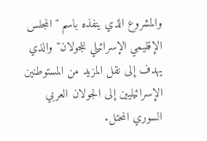والمشروع الذي ينفذه باسم "المجلس الإقليمي الإسرائيلي للجولان" والذي يهدف إلى نقل المزيد من المستوطنين الإسرائيليين إلى الجولان العربي السوري المحتل.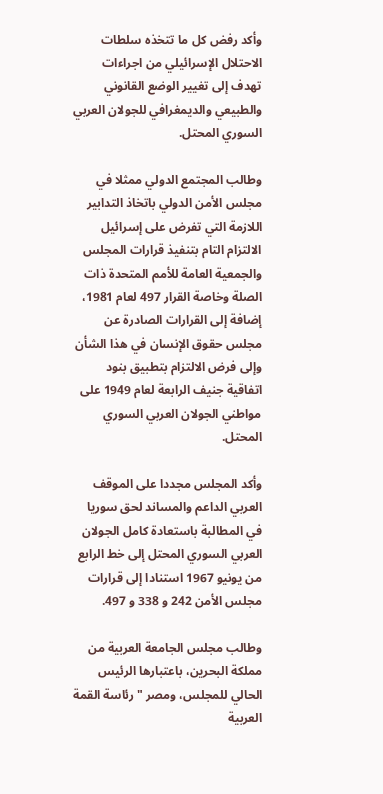وأكد رفض كل ما تتخذه سلطات الاحتلال الإسرائيلي من اجراءات تهدف إلى تغيير الوضع القانوني والطبيعي والديمغرافي للجولان العربي السوري المحتل.

وطالب المجتمع الدولي ممثلا في مجلس الأمن الدولي باتخاذ التدابير اللازمة التي تفرض على إسرائيل الالتزام التام بتنفيذ قرارات المجلس والجمعية العامة للأمم المتحدة ذات الصلة وخاصة القرار 497 لعام 1981، إضافة إلى القرارات الصادرة عن مجلس حقوق الإنسان في هذا الشأن وإلى فرض الالتزام بتطبيق بنود اتفاقية جنيف الرابعة لعام 1949 على مواطني الجولان العربي السوري المحتل.

وأكد المجلس مجددا على الموقف العربي الداعم والمساند لحق سوريا في المطالبة باستعادة كامل الجولان العربي السوري المحتل إلى خط الرابع من يونيو 1967 استنادا إلى قرارات مجلس الأمن 242 و 338 و 497.

وطالب مجلس الجامعة العربية من مملكة البحرين، باعتبارها الرئيس الحالي للمجلس، ومصر "رئاسة القمة العربية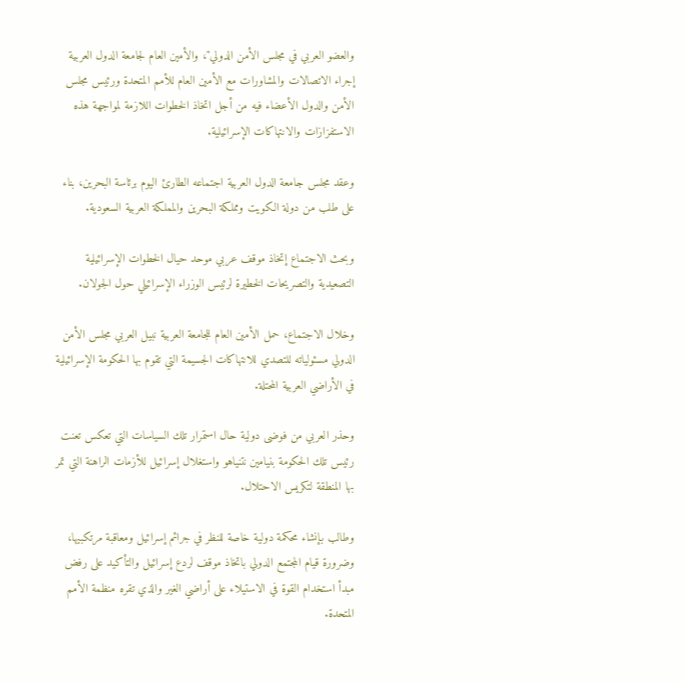والعضو العربي في مجلس الأمن الدولي"، والأمين العام لجامعة الدول العربية إجراء الاتصالات والمشاورات مع الأمين العام للأمم المتحدة ورئيس مجلس الأمن والدول الأعضاء فيه من أجل اتخاذ الخطوات اللازمة لمواجهة هذه الاستفزازات والانتهاكات الإسرائيلية.

وعقد مجلس جامعة الدول العربية اجتماعه الطارئ اليوم برئاسة البحرين، بناء على طلب من دولة الكويت ومملكة البحرين والمملكة العربية السعودية.

وبحث الاجتماع إتخاذ موقف عربي موحد حيال الخطوات الإسرائيلية التصعيدية والتصريحات الخطيرة لرئيس الوزراء الإسرائيلي حول الجولان.

وخلال الاجتماع، حمل الأمين العام للجامعة العربية نبيل العربي مجلس الأمن الدولي مسئولياته للتصدي للانتهاكات الجسيمة التي تقوم بها الحكومة الإسرائيلية في الأراضي العربية المحتلة.

وحذر العربي من فوضى دولية حال استمرار تلك السياسات التي تعكس تعنت رئيس تلك الحكومة بنيامين نتنياهو واستغلال إسرائيل للأزمات الراهنة التي تمر بها المنطقة لتكريس الاحتلال.

وطالب بإنشاء محكمة دولية خاصة للنظر في جرائم إسرائيل ومعاقبة مرتكبيها، وضرورة قيام المجتمع الدولي باتخاذ موقف لردع إسرائيل والتأكيد على رفض مبدأ استخدام القوة في الاستيلاء على أراضي الغير والذي تقره منظمة الأمم المتحدة.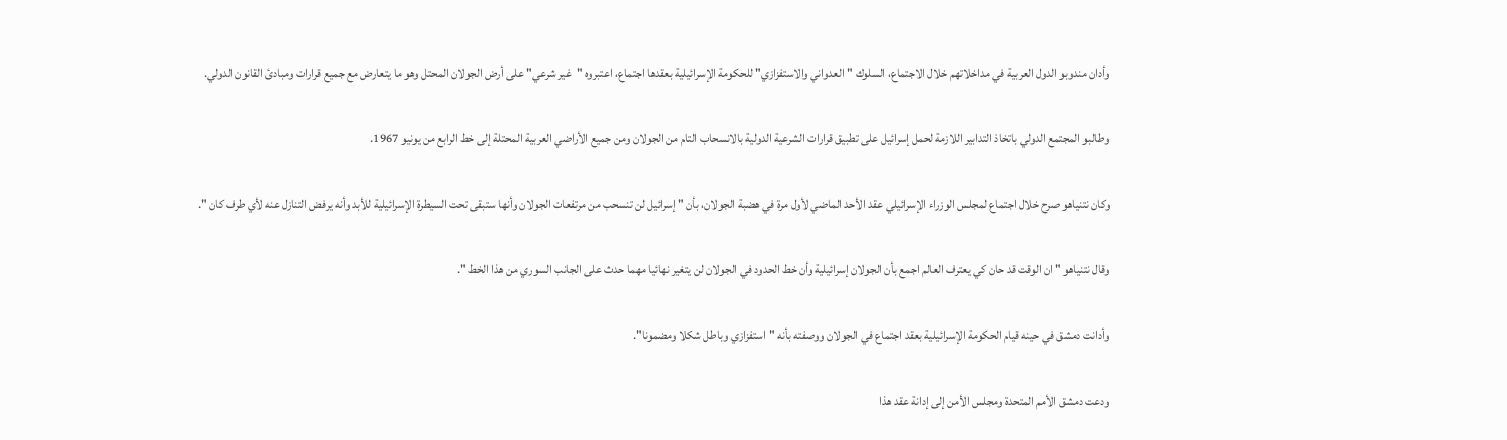وأدان مندوبو الدول العربية في مداخلاتهم خلال الاجتماع، السلوك "العدواني والاستفزازي" للحكومة الإسرائيلية بعقدها اجتماع، اعتبروه "غير شرعي" على أرض الجولان المحتل وهو ما يتعارض مع جميع قرارات ومبادئ القانون الدولي.

وطالبو المجتمع الدولي باتخاذ التدابير اللازمة لحمل إسرائيل على تطبيق قرارات الشرعية الدولية بالانسحاب التام من الجولان ومن جميع الأراضي العربية المحتلة إلى خط الرابع من يونيو 1967.

وكان نتنياهو صرح خلال اجتماع لمجلس الوزراء الإسرائيلي عقد الأحد الماضي لأول مرة في هضبة الجولان، بأن " إسرائيل لن تنسحب من مرتفعات الجولان وأنها ستبقى تحت السيطرة الإسرائيلية للأبد وأنه يرفض التنازل عنه لأي طرف كان ".

وقال نتنياهو " ان الوقت قد حان كي يعترف العالم اجمع بأن الجولان إسرائيلية وأن خط الحدود في الجولان لن يتغير نهائيا مهما حدث على الجانب السوري من هذا الخط ".

وأدانت دمشق في حينه قيام الحكومة الإسرائيلية بعقد اجتماع في الجولان ووصفته بأنه "استفزازي وباطل شكلا ومضمونا".

ودعت دمشق الأمم المتحدة ومجلس الأمن إلى إدانة عقد هذا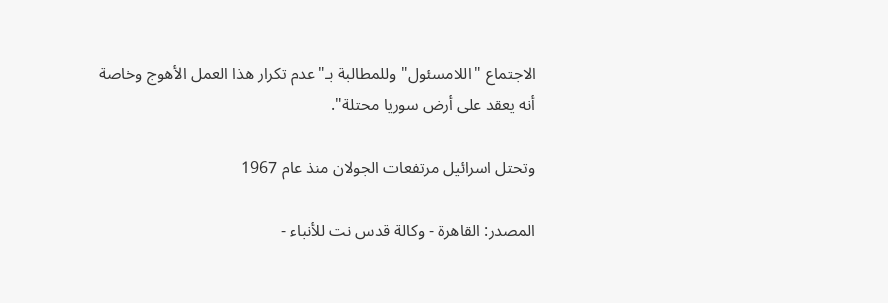الاجتماع "اللامسئول" وللمطالبة بـ"عدم تكرار هذا العمل الأهوج وخاصة أنه يعقد على أرض سوريا محتلة".

وتحتل اسرائيل مرتفعات الجولان منذ عام 1967

المصدر: القاهرة - وكالة قدس نت للأنباء -